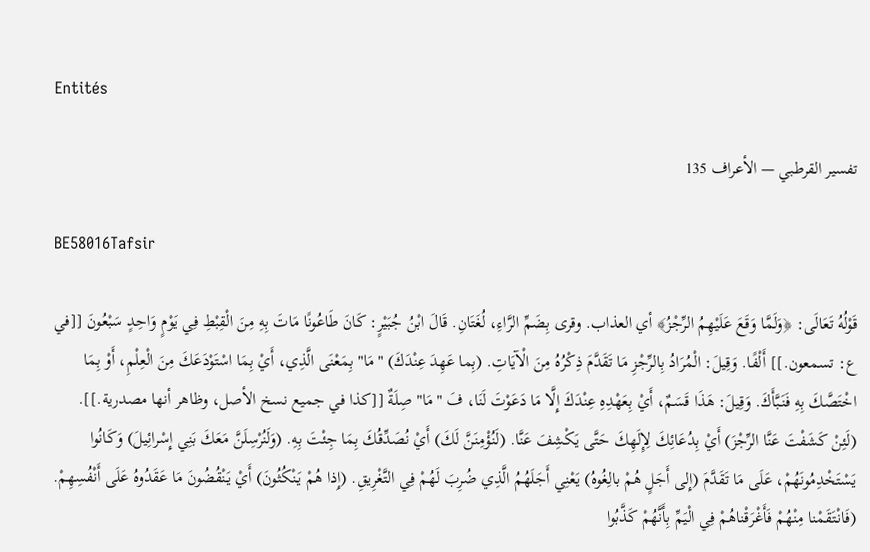Entités

تفسير القرطبي — الأعراف 135

BE58016Tafsir

قَوْلُهُ تَعَالَى: ﴿وَلَمَّا وَقَعَ عَلَيْهِمُ الرِّجْزُ﴾ أي العذاب. وقرى بِضَمِّ الرَّاءِ، لُغَتَانِ. قَالَ ابْنُ جُبَيْرٍ: كَانَ طَاعُونًا مَاتَ بِهِ مِنَ الْقِبْطِ فِي يَوْمٍ وَاحِدٍ سَبْعُونَ [[في ع: تسمعون.]] أَلْفًا. وَقِيلَ: الْمُرَادُ بِالرِّجْزِ مَا تَقَدَّمَ ذِكْرُهُ مِنَ الْآيَاتِ. (بِما عَهِدَ عِنْدَكَ) "مَا" بِمَعْنَى الَّذِي، أَيْ بِمَا اسْتَوْدَعَكَ مِنَ الْعِلْمِ، أَوْ بِمَا اخْتَصَّكَ بِهِ فَنَبَّأَكَ. وَقِيلَ: هَذَا قَسَمٌ، أَيْ بِعَهْدِهِ عِنْدَكَ إِلَّا مَا دَعَوْتَ لَنَا، فَ "مَا" صِلَةٌ [[كذا في جميع نسخ الأصل، وظاهر أنها مصدرية.]]. (لَئِنْ كَشَفْتَ عَنَّا الرِّجْزَ) أَيْ بِدُعَائِكَ لِإِلَهِكَ حَتَّى يَكْشِفَ عَنَّا. (لَنُؤْمِنَنَّ لَكَ) أَيْ نُصَدِّقُكَ بِمَا جِئْتَ بِهِ. (وَلَنُرْسِلَنَّ مَعَكَ بَنِي إِسْرائِيلَ) وَكَانُوا يَسْتَخْدِمُونَهُمْ، عَلَى مَا تَقَدَّمَ (إِلى أَجَلٍ هُمْ بالِغُوهُ) يَعْنِي أَجَلَهُمُ الَّذِي ضُرِبَ لَهُمْ فِي التَّغْرِيقِ. (إِذا هُمْ يَنْكُثُونَ) أَيْ يَنْقُضُونَ مَا عَقَدُوهُ عَلَى أَنْفُسِهِمْ. (فَانْتَقَمْنا مِنْهُمْ فَأَغْرَقْناهُمْ فِي الْيَمِّ بِأَنَّهُمْ كَذَّبُوا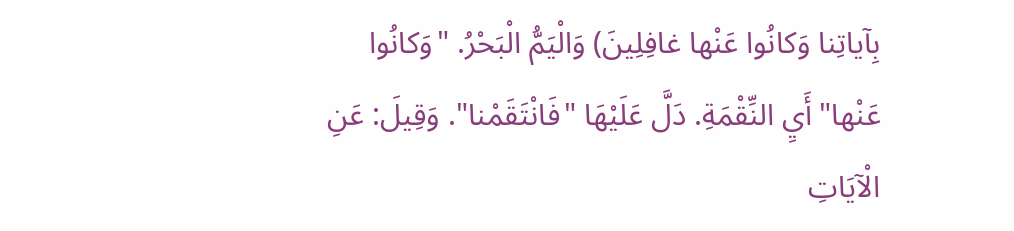بِآياتِنا وَكانُوا عَنْها غافِلِينَ) وَالْيَمُّ الْبَحْرُ. "وَكانُوا عَنْها" أَيِ النِّقْمَةِ. دَلَّ عَلَيْهَا "فَانْتَقَمْنا". وَقِيلَ: عَنِ الْآيَاتِ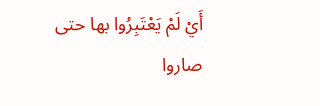أَيْ لَمْ يَعْتَبِرُوا بها حتى صاروا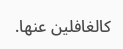كالغافلين عنها.